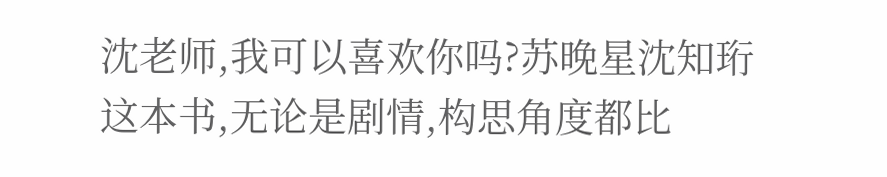沈老师,我可以喜欢你吗?苏晚星沈知珩这本书,无论是剧情,构思角度都比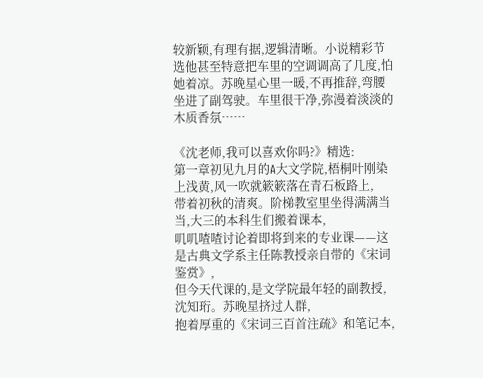较新颖,有理有据,逻辑清晰。小说精彩节选他甚至特意把车里的空调调高了几度,怕她着凉。苏晚星心里一暖,不再推辞,弯腰坐进了副驾驶。车里很干净,弥漫着淡淡的木质香氛……

《沈老师,我可以喜欢你吗?》精选:
第一章初见九月的A大文学院,梧桐叶刚染上浅黄,风一吹就簌簌落在青石板路上,
带着初秋的清爽。阶梯教室里坐得满满当当,大三的本科生们搬着课本,
叽叽喳喳讨论着即将到来的专业课——这是古典文学系主任陈教授亲自带的《宋词鉴赏》,
但今天代课的,是文学院最年轻的副教授,沈知珩。苏晚星挤过人群,
抱着厚重的《宋词三百首注疏》和笔记本,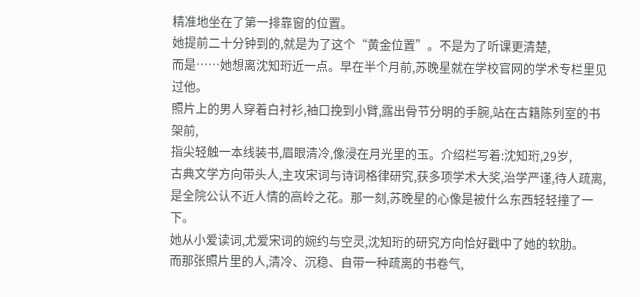精准地坐在了第一排靠窗的位置。
她提前二十分钟到的,就是为了这个“黄金位置”。不是为了听课更清楚,
而是……她想离沈知珩近一点。早在半个月前,苏晚星就在学校官网的学术专栏里见过他。
照片上的男人穿着白衬衫,袖口挽到小臂,露出骨节分明的手腕,站在古籍陈列室的书架前,
指尖轻触一本线装书,眉眼清冷,像浸在月光里的玉。介绍栏写着:沈知珩,29岁,
古典文学方向带头人,主攻宋词与诗词格律研究,获多项学术大奖,治学严谨,待人疏离,
是全院公认不近人情的高岭之花。那一刻,苏晚星的心像是被什么东西轻轻撞了一下。
她从小爱读词,尤爱宋词的婉约与空灵,沈知珩的研究方向恰好戳中了她的软肋。
而那张照片里的人,清冷、沉稳、自带一种疏离的书卷气,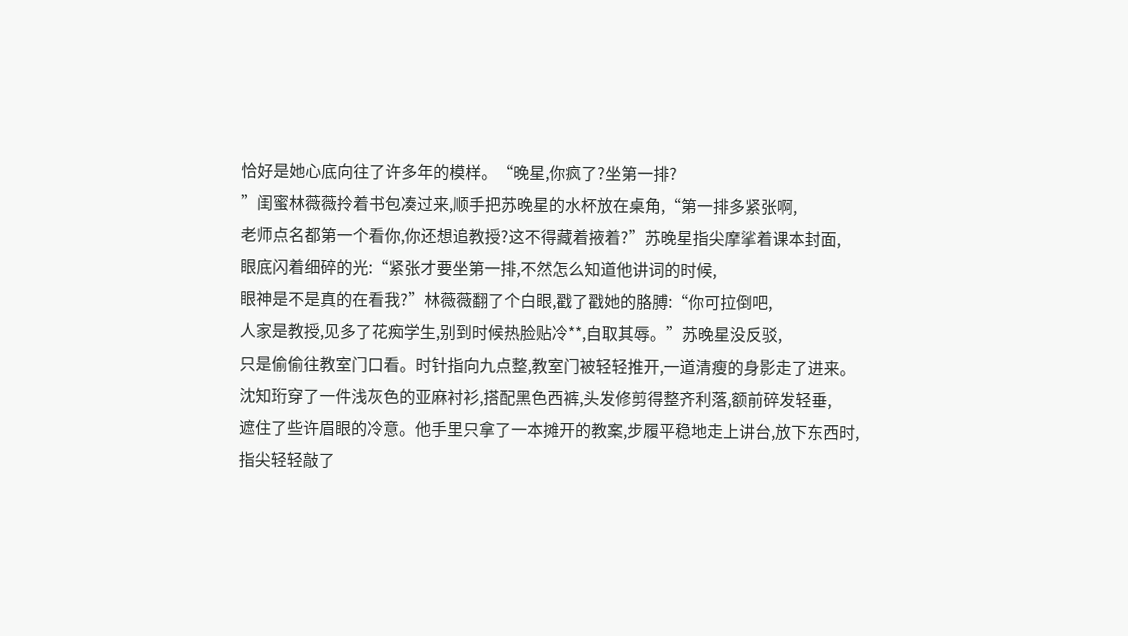恰好是她心底向往了许多年的模样。“晚星,你疯了?坐第一排?
”闺蜜林薇薇拎着书包凑过来,顺手把苏晚星的水杯放在桌角,“第一排多紧张啊,
老师点名都第一个看你,你还想追教授?这不得藏着掖着?”苏晚星指尖摩挲着课本封面,
眼底闪着细碎的光:“紧张才要坐第一排,不然怎么知道他讲词的时候,
眼神是不是真的在看我?”林薇薇翻了个白眼,戳了戳她的胳膊:“你可拉倒吧,
人家是教授,见多了花痴学生,别到时候热脸贴冷**,自取其辱。”苏晚星没反驳,
只是偷偷往教室门口看。时针指向九点整,教室门被轻轻推开,一道清瘦的身影走了进来。
沈知珩穿了一件浅灰色的亚麻衬衫,搭配黑色西裤,头发修剪得整齐利落,额前碎发轻垂,
遮住了些许眉眼的冷意。他手里只拿了一本摊开的教案,步履平稳地走上讲台,放下东西时,
指尖轻轻敲了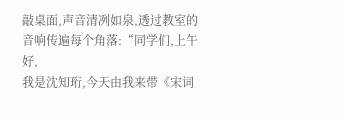敲桌面,声音清冽如泉,透过教室的音响传遍每个角落:“同学们,上午好,
我是沈知珩,今天由我来带《宋词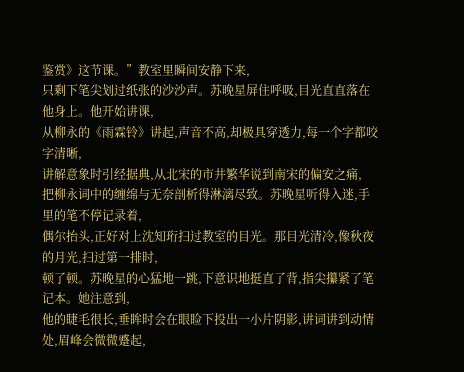鉴赏》这节课。”教室里瞬间安静下来,
只剩下笔尖划过纸张的沙沙声。苏晚星屏住呼吸,目光直直落在他身上。他开始讲课,
从柳永的《雨霖铃》讲起,声音不高,却极具穿透力,每一个字都咬字清晰,
讲解意象时引经据典,从北宋的市井繁华说到南宋的偏安之痛,
把柳永词中的缠绵与无奈剖析得淋漓尽致。苏晚星听得入迷,手里的笔不停记录着,
偶尔抬头,正好对上沈知珩扫过教室的目光。那目光清冷,像秋夜的月光,扫过第一排时,
顿了顿。苏晚星的心猛地一跳,下意识地挺直了背,指尖攥紧了笔记本。她注意到,
他的睫毛很长,垂眸时会在眼睑下投出一小片阴影,讲词讲到动情处,眉峰会微微蹙起,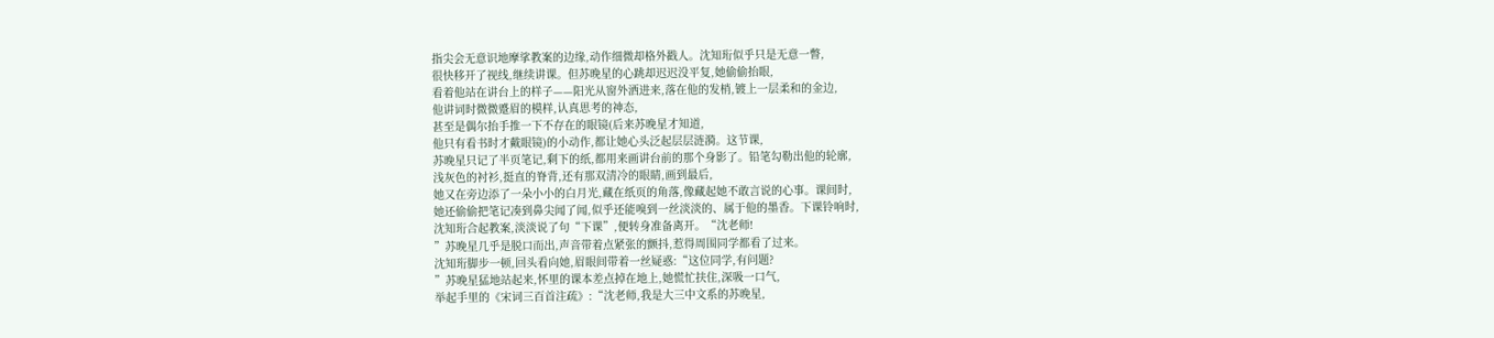指尖会无意识地摩挲教案的边缘,动作细微却格外戳人。沈知珩似乎只是无意一瞥,
很快移开了视线,继续讲课。但苏晚星的心跳却迟迟没平复,她偷偷抬眼,
看着他站在讲台上的样子——阳光从窗外洒进来,落在他的发梢,镀上一层柔和的金边,
他讲词时微微蹙眉的模样,认真思考的神态,
甚至是偶尔抬手推一下不存在的眼镜(后来苏晚星才知道,
他只有看书时才戴眼镜)的小动作,都让她心头泛起层层涟漪。这节课,
苏晚星只记了半页笔记,剩下的纸,都用来画讲台前的那个身影了。铅笔勾勒出他的轮廓,
浅灰色的衬衫,挺直的脊背,还有那双清冷的眼睛,画到最后,
她又在旁边添了一朵小小的白月光,藏在纸页的角落,像藏起她不敢言说的心事。课间时,
她还偷偷把笔记凑到鼻尖闻了闻,似乎还能嗅到一丝淡淡的、属于他的墨香。下课铃响时,
沈知珩合起教案,淡淡说了句“下课”,便转身准备离开。“沈老师!
”苏晚星几乎是脱口而出,声音带着点紧张的颤抖,惹得周围同学都看了过来。
沈知珩脚步一顿,回头看向她,眉眼间带着一丝疑惑:“这位同学,有问题?
”苏晚星猛地站起来,怀里的课本差点掉在地上,她慌忙扶住,深吸一口气,
举起手里的《宋词三百首注疏》:“沈老师,我是大三中文系的苏晚星,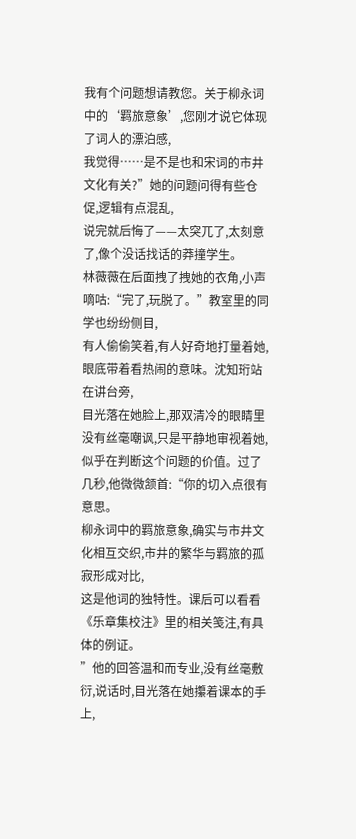我有个问题想请教您。关于柳永词中的‘羁旅意象’,您刚才说它体现了词人的漂泊感,
我觉得……是不是也和宋词的市井文化有关?”她的问题问得有些仓促,逻辑有点混乱,
说完就后悔了——太突兀了,太刻意了,像个没话找话的莽撞学生。
林薇薇在后面拽了拽她的衣角,小声嘀咕:“完了,玩脱了。”教室里的同学也纷纷侧目,
有人偷偷笑着,有人好奇地打量着她,眼底带着看热闹的意味。沈知珩站在讲台旁,
目光落在她脸上,那双清冷的眼睛里没有丝毫嘲讽,只是平静地审视着她,
似乎在判断这个问题的价值。过了几秒,他微微颔首:“你的切入点很有意思。
柳永词中的羁旅意象,确实与市井文化相互交织,市井的繁华与羁旅的孤寂形成对比,
这是他词的独特性。课后可以看看《乐章集校注》里的相关笺注,有具体的例证。
”他的回答温和而专业,没有丝毫敷衍,说话时,目光落在她攥着课本的手上,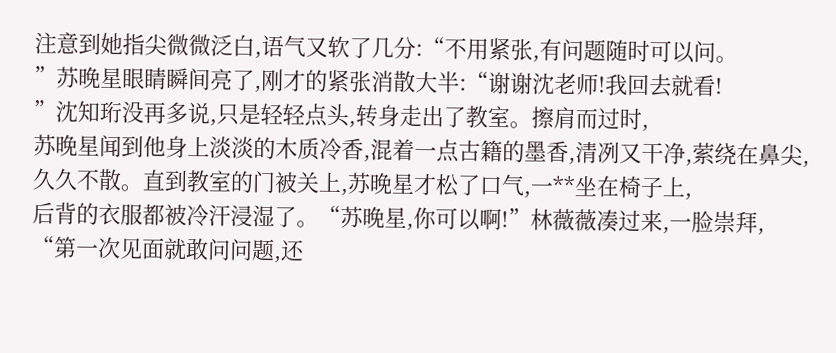注意到她指尖微微泛白,语气又软了几分:“不用紧张,有问题随时可以问。
”苏晚星眼睛瞬间亮了,刚才的紧张消散大半:“谢谢沈老师!我回去就看!
”沈知珩没再多说,只是轻轻点头,转身走出了教室。擦肩而过时,
苏晚星闻到他身上淡淡的木质冷香,混着一点古籍的墨香,清冽又干净,萦绕在鼻尖,
久久不散。直到教室的门被关上,苏晚星才松了口气,一**坐在椅子上,
后背的衣服都被冷汗浸湿了。“苏晚星,你可以啊!”林薇薇凑过来,一脸崇拜,
“第一次见面就敢问问题,还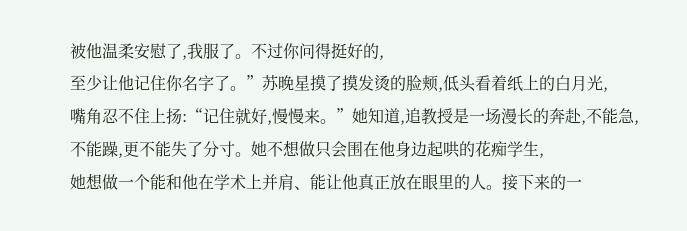被他温柔安慰了,我服了。不过你问得挺好的,
至少让他记住你名字了。”苏晚星摸了摸发烫的脸颊,低头看着纸上的白月光,
嘴角忍不住上扬:“记住就好,慢慢来。”她知道,追教授是一场漫长的奔赴,不能急,
不能躁,更不能失了分寸。她不想做只会围在他身边起哄的花痴学生,
她想做一个能和他在学术上并肩、能让他真正放在眼里的人。接下来的一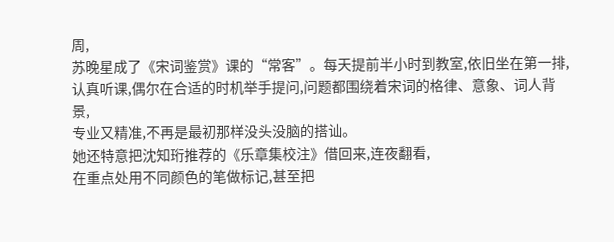周,
苏晚星成了《宋词鉴赏》课的“常客”。每天提前半小时到教室,依旧坐在第一排,
认真听课,偶尔在合适的时机举手提问,问题都围绕着宋词的格律、意象、词人背景,
专业又精准,不再是最初那样没头没脑的搭讪。
她还特意把沈知珩推荐的《乐章集校注》借回来,连夜翻看,
在重点处用不同颜色的笔做标记,甚至把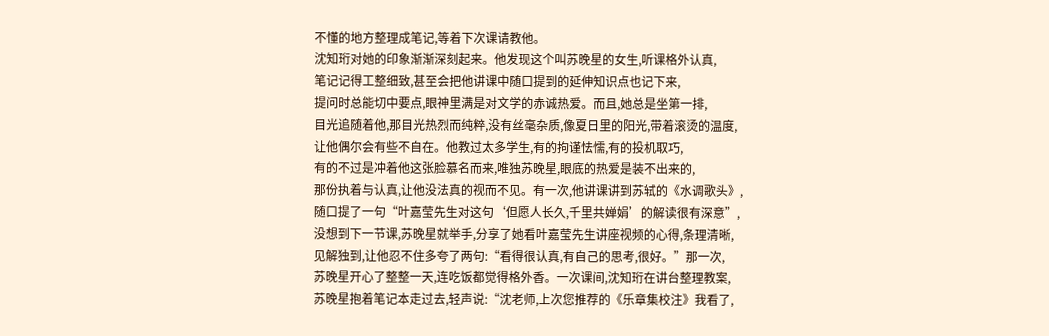不懂的地方整理成笔记,等着下次课请教他。
沈知珩对她的印象渐渐深刻起来。他发现这个叫苏晚星的女生,听课格外认真,
笔记记得工整细致,甚至会把他讲课中随口提到的延伸知识点也记下来,
提问时总能切中要点,眼神里满是对文学的赤诚热爱。而且,她总是坐第一排,
目光追随着他,那目光热烈而纯粹,没有丝毫杂质,像夏日里的阳光,带着滚烫的温度,
让他偶尔会有些不自在。他教过太多学生,有的拘谨怯懦,有的投机取巧,
有的不过是冲着他这张脸慕名而来,唯独苏晚星,眼底的热爱是装不出来的,
那份执着与认真,让他没法真的视而不见。有一次,他讲课讲到苏轼的《水调歌头》,
随口提了一句“叶嘉莹先生对这句‘但愿人长久,千里共婵娟’的解读很有深意”,
没想到下一节课,苏晚星就举手,分享了她看叶嘉莹先生讲座视频的心得,条理清晰,
见解独到,让他忍不住多夸了两句:“看得很认真,有自己的思考,很好。”那一次,
苏晚星开心了整整一天,连吃饭都觉得格外香。一次课间,沈知珩在讲台整理教案,
苏晚星抱着笔记本走过去,轻声说:“沈老师,上次您推荐的《乐章集校注》我看了,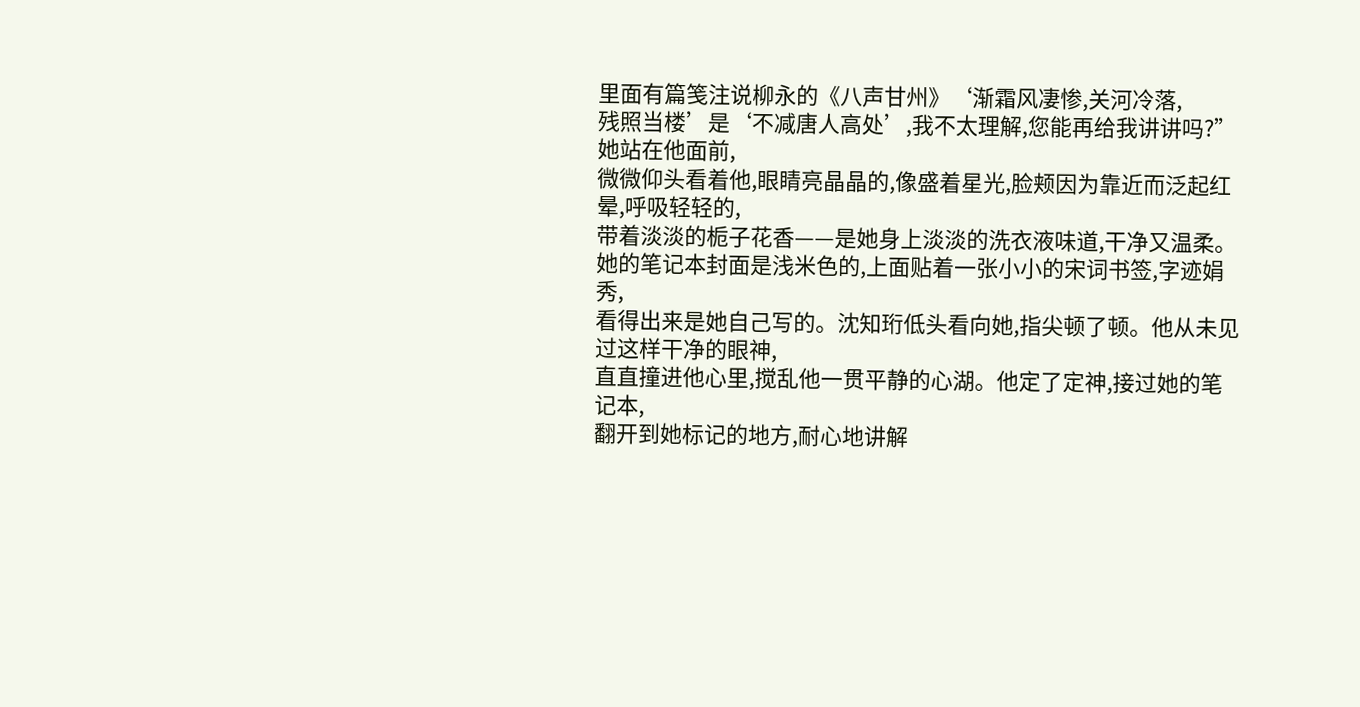里面有篇笺注说柳永的《八声甘州》‘渐霜风凄惨,关河冷落,
残照当楼’是‘不减唐人高处’,我不太理解,您能再给我讲讲吗?”她站在他面前,
微微仰头看着他,眼睛亮晶晶的,像盛着星光,脸颊因为靠近而泛起红晕,呼吸轻轻的,
带着淡淡的栀子花香——是她身上淡淡的洗衣液味道,干净又温柔。
她的笔记本封面是浅米色的,上面贴着一张小小的宋词书签,字迹娟秀,
看得出来是她自己写的。沈知珩低头看向她,指尖顿了顿。他从未见过这样干净的眼神,
直直撞进他心里,搅乱他一贯平静的心湖。他定了定神,接过她的笔记本,
翻开到她标记的地方,耐心地讲解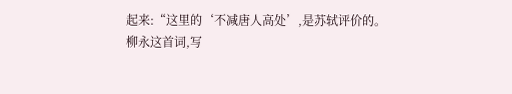起来:“这里的‘不减唐人高处’,是苏轼评价的。
柳永这首词,写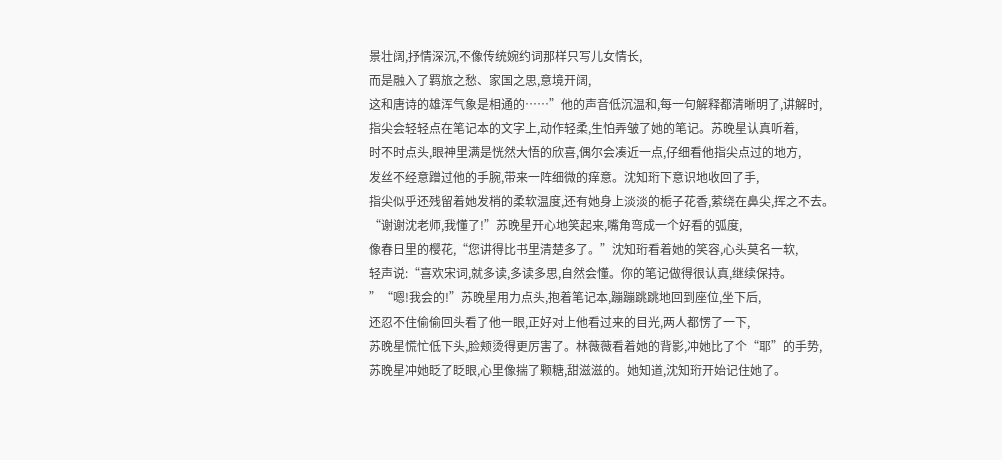景壮阔,抒情深沉,不像传统婉约词那样只写儿女情长,
而是融入了羁旅之愁、家国之思,意境开阔,
这和唐诗的雄浑气象是相通的……”他的声音低沉温和,每一句解释都清晰明了,讲解时,
指尖会轻轻点在笔记本的文字上,动作轻柔,生怕弄皱了她的笔记。苏晚星认真听着,
时不时点头,眼神里满是恍然大悟的欣喜,偶尔会凑近一点,仔细看他指尖点过的地方,
发丝不经意蹭过他的手腕,带来一阵细微的痒意。沈知珩下意识地收回了手,
指尖似乎还残留着她发梢的柔软温度,还有她身上淡淡的栀子花香,萦绕在鼻尖,挥之不去。
“谢谢沈老师,我懂了!”苏晚星开心地笑起来,嘴角弯成一个好看的弧度,
像春日里的樱花,“您讲得比书里清楚多了。”沈知珩看着她的笑容,心头莫名一软,
轻声说:“喜欢宋词,就多读,多读多思,自然会懂。你的笔记做得很认真,继续保持。
”“嗯!我会的!”苏晚星用力点头,抱着笔记本,蹦蹦跳跳地回到座位,坐下后,
还忍不住偷偷回头看了他一眼,正好对上他看过来的目光,两人都愣了一下,
苏晚星慌忙低下头,脸颊烫得更厉害了。林薇薇看着她的背影,冲她比了个“耶”的手势,
苏晚星冲她眨了眨眼,心里像揣了颗糖,甜滋滋的。她知道,沈知珩开始记住她了。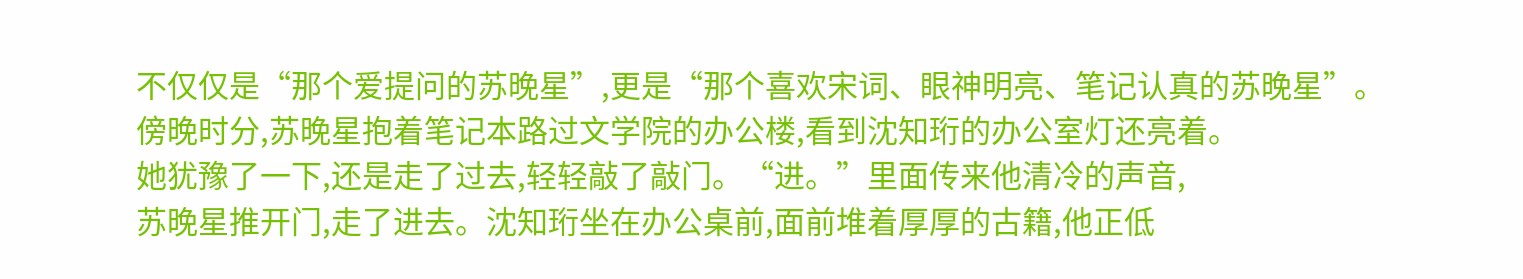不仅仅是“那个爱提问的苏晚星”,更是“那个喜欢宋词、眼神明亮、笔记认真的苏晚星”。
傍晚时分,苏晚星抱着笔记本路过文学院的办公楼,看到沈知珩的办公室灯还亮着。
她犹豫了一下,还是走了过去,轻轻敲了敲门。“进。”里面传来他清冷的声音,
苏晚星推开门,走了进去。沈知珩坐在办公桌前,面前堆着厚厚的古籍,他正低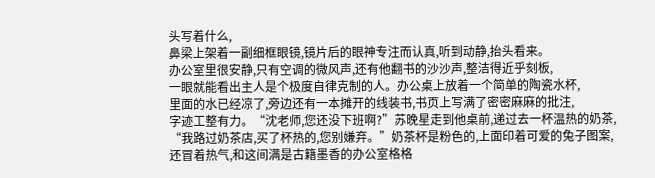头写着什么,
鼻梁上架着一副细框眼镜,镜片后的眼神专注而认真,听到动静,抬头看来。
办公室里很安静,只有空调的微风声,还有他翻书的沙沙声,整洁得近乎刻板,
一眼就能看出主人是个极度自律克制的人。办公桌上放着一个简单的陶瓷水杯,
里面的水已经凉了,旁边还有一本摊开的线装书,书页上写满了密密麻麻的批注,
字迹工整有力。“沈老师,您还没下班啊?”苏晚星走到他桌前,递过去一杯温热的奶茶,
“我路过奶茶店,买了杯热的,您别嫌弃。”奶茶杯是粉色的,上面印着可爱的兔子图案,
还冒着热气,和这间满是古籍墨香的办公室格格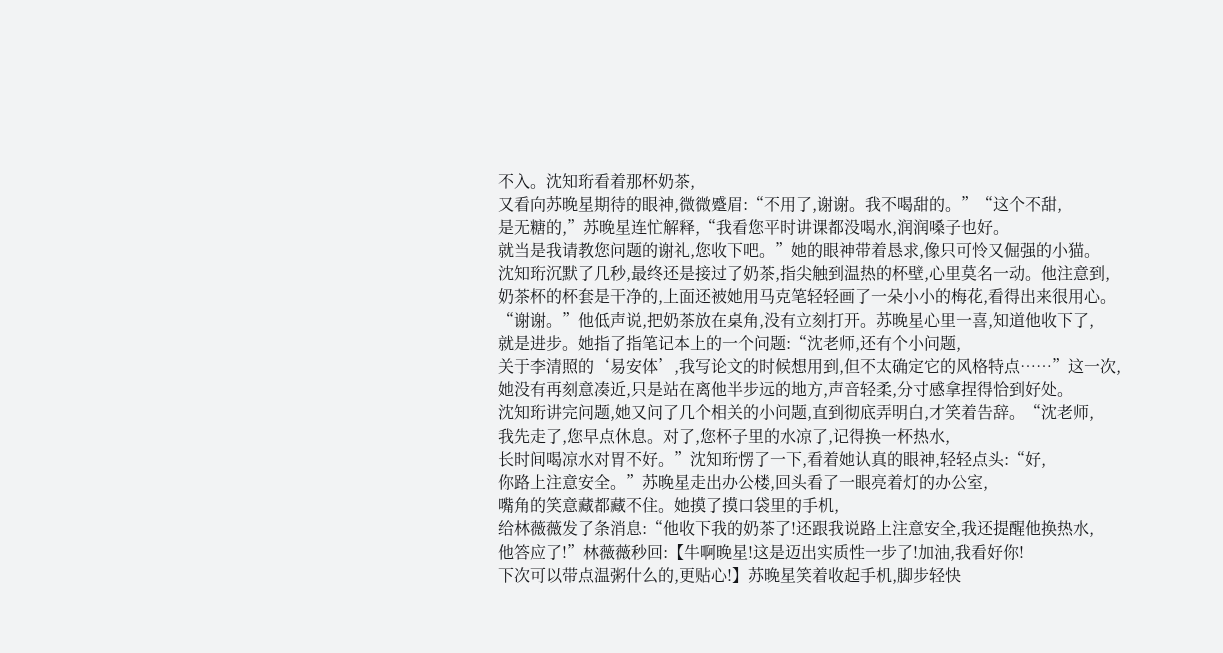不入。沈知珩看着那杯奶茶,
又看向苏晚星期待的眼神,微微蹙眉:“不用了,谢谢。我不喝甜的。”“这个不甜,
是无糖的,”苏晚星连忙解释,“我看您平时讲课都没喝水,润润嗓子也好。
就当是我请教您问题的谢礼,您收下吧。”她的眼神带着恳求,像只可怜又倔强的小猫。
沈知珩沉默了几秒,最终还是接过了奶茶,指尖触到温热的杯壁,心里莫名一动。他注意到,
奶茶杯的杯套是干净的,上面还被她用马克笔轻轻画了一朵小小的梅花,看得出来很用心。
“谢谢。”他低声说,把奶茶放在桌角,没有立刻打开。苏晚星心里一喜,知道他收下了,
就是进步。她指了指笔记本上的一个问题:“沈老师,还有个小问题,
关于李清照的‘易安体’,我写论文的时候想用到,但不太确定它的风格特点……”这一次,
她没有再刻意凑近,只是站在离他半步远的地方,声音轻柔,分寸感拿捏得恰到好处。
沈知珩讲完问题,她又问了几个相关的小问题,直到彻底弄明白,才笑着告辞。“沈老师,
我先走了,您早点休息。对了,您杯子里的水凉了,记得换一杯热水,
长时间喝凉水对胃不好。”沈知珩愣了一下,看着她认真的眼神,轻轻点头:“好,
你路上注意安全。”苏晚星走出办公楼,回头看了一眼亮着灯的办公室,
嘴角的笑意藏都藏不住。她摸了摸口袋里的手机,
给林薇薇发了条消息:“他收下我的奶茶了!还跟我说路上注意安全,我还提醒他换热水,
他答应了!”林薇薇秒回:【牛啊晚星!这是迈出实质性一步了!加油,我看好你!
下次可以带点温粥什么的,更贴心!】苏晚星笑着收起手机,脚步轻快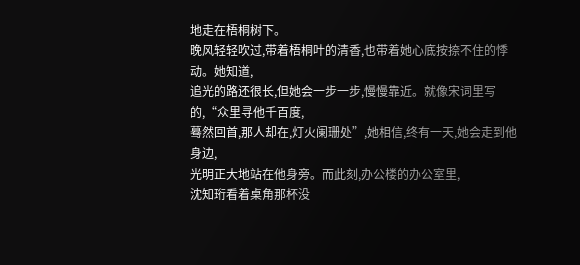地走在梧桐树下。
晚风轻轻吹过,带着梧桐叶的清香,也带着她心底按捺不住的悸动。她知道,
追光的路还很长,但她会一步一步,慢慢靠近。就像宋词里写的,“众里寻他千百度,
蓦然回首,那人却在,灯火阑珊处”,她相信,终有一天,她会走到他身边,
光明正大地站在他身旁。而此刻,办公楼的办公室里,
沈知珩看着桌角那杯没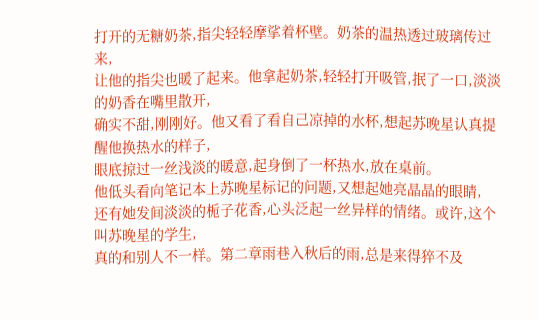打开的无糖奶茶,指尖轻轻摩挲着杯壁。奶茶的温热透过玻璃传过来,
让他的指尖也暖了起来。他拿起奶茶,轻轻打开吸管,抿了一口,淡淡的奶香在嘴里散开,
确实不甜,刚刚好。他又看了看自己凉掉的水杯,想起苏晚星认真提醒他换热水的样子,
眼底掠过一丝浅淡的暖意,起身倒了一杯热水,放在桌前。
他低头看向笔记本上苏晚星标记的问题,又想起她亮晶晶的眼睛,
还有她发间淡淡的栀子花香,心头泛起一丝异样的情绪。或许,这个叫苏晚星的学生,
真的和别人不一样。第二章雨巷入秋后的雨,总是来得猝不及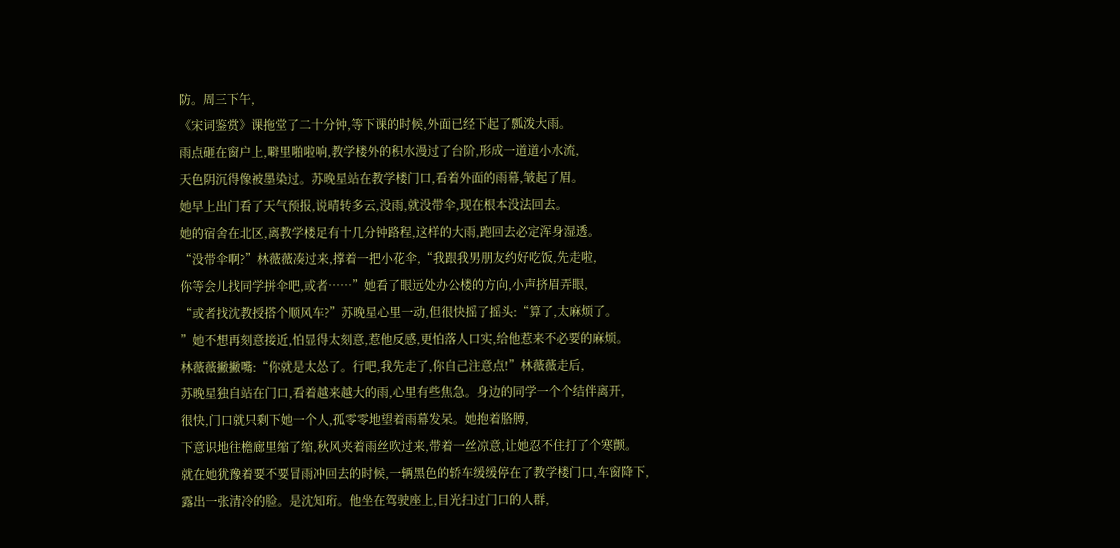防。周三下午,
《宋词鉴赏》课拖堂了二十分钟,等下课的时候,外面已经下起了瓢泼大雨。
雨点砸在窗户上,噼里啪啦响,教学楼外的积水漫过了台阶,形成一道道小水流,
天色阴沉得像被墨染过。苏晚星站在教学楼门口,看着外面的雨幕,皱起了眉。
她早上出门看了天气预报,说晴转多云,没雨,就没带伞,现在根本没法回去。
她的宿舍在北区,离教学楼足有十几分钟路程,这样的大雨,跑回去必定浑身湿透。
“没带伞啊?”林薇薇凑过来,撑着一把小花伞,“我跟我男朋友约好吃饭,先走啦,
你等会儿找同学拼伞吧,或者……”她看了眼远处办公楼的方向,小声挤眉弄眼,
“或者找沈教授搭个顺风车?”苏晚星心里一动,但很快摇了摇头:“算了,太麻烦了。
”她不想再刻意接近,怕显得太刻意,惹他反感,更怕落人口实,给他惹来不必要的麻烦。
林薇薇撇撇嘴:“你就是太怂了。行吧,我先走了,你自己注意点!”林薇薇走后,
苏晚星独自站在门口,看着越来越大的雨,心里有些焦急。身边的同学一个个结伴离开,
很快,门口就只剩下她一个人,孤零零地望着雨幕发呆。她抱着胳膊,
下意识地往檐廊里缩了缩,秋风夹着雨丝吹过来,带着一丝凉意,让她忍不住打了个寒颤。
就在她犹豫着要不要冒雨冲回去的时候,一辆黑色的轿车缓缓停在了教学楼门口,车窗降下,
露出一张清冷的脸。是沈知珩。他坐在驾驶座上,目光扫过门口的人群,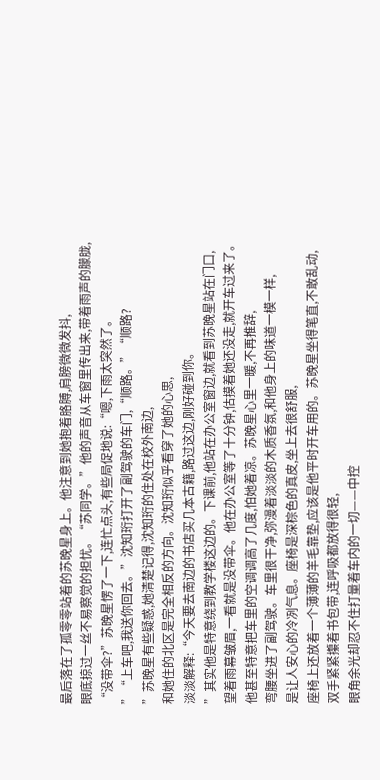最后落在了孤零零站着的苏晚星身上。他注意到她抱着胳膊,肩膀微微发抖,
眼底掠过一丝不易察觉的担忧。“苏同学。”他的声音从车窗里传出来,带着雨声的朦胧,
“没带伞?”苏晚星愣了一下,连忙点头,有些局促地说:“嗯,下雨太突然了。
”“上车吧,我送你回去。”沈知珩打开了副驾驶的车门,“顺路。”“顺路?
”苏晚星有些疑惑,她清楚记得,沈知珩的住处在校外南边,
和她住的北区是完全相反的方向。沈知珩似乎看穿了她的心思,
淡淡解释:“今天要去南边的书店买几本古籍,路过这边,刚好碰到你。
”其实他是特意绕到教学楼这边的。下课前,他站在办公室窗边,就看到苏晚星站在门口,
望着雨幕皱眉,一看就是没带伞。他在办公室等了十分钟,估摸着她还没走,就开车过来了。
他甚至特意把车里的空调调高了几度,怕她着凉。苏晚星心里一暖,不再推辞,
弯腰坐进了副驾驶。车里很干净,弥漫着淡淡的木质香氛,和他身上的味道一模一样,
是让人安心的冷冽气息。座椅是深棕色的真皮,坐上去很舒服,
座椅上还放着一个薄薄的羊毛靠垫,应该是他平时开车用的。苏晚星坐得笔直,不敢乱动,
双手紧紧攥着书包带,连呼吸都放得很轻,
眼角余光却忍不住打量着车内的一切——中控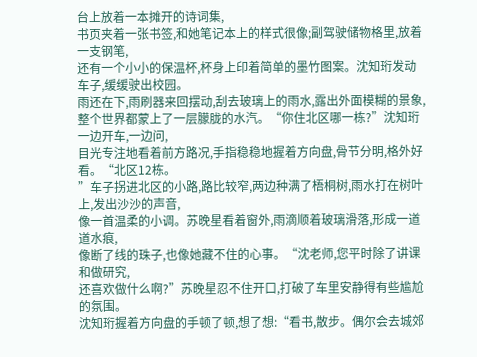台上放着一本摊开的诗词集,
书页夹着一张书签,和她笔记本上的样式很像;副驾驶储物格里,放着一支钢笔,
还有一个小小的保温杯,杯身上印着简单的墨竹图案。沈知珩发动车子,缓缓驶出校园。
雨还在下,雨刷器来回摆动,刮去玻璃上的雨水,露出外面模糊的景象,
整个世界都蒙上了一层朦胧的水汽。“你住北区哪一栋?”沈知珩一边开车,一边问,
目光专注地看着前方路况,手指稳稳地握着方向盘,骨节分明,格外好看。“北区12栋。
”车子拐进北区的小路,路比较窄,两边种满了梧桐树,雨水打在树叶上,发出沙沙的声音,
像一首温柔的小调。苏晚星看着窗外,雨滴顺着玻璃滑落,形成一道道水痕,
像断了线的珠子,也像她藏不住的心事。“沈老师,您平时除了讲课和做研究,
还喜欢做什么啊?”苏晚星忍不住开口,打破了车里安静得有些尴尬的氛围。
沈知珩握着方向盘的手顿了顿,想了想:“看书,散步。偶尔会去城郊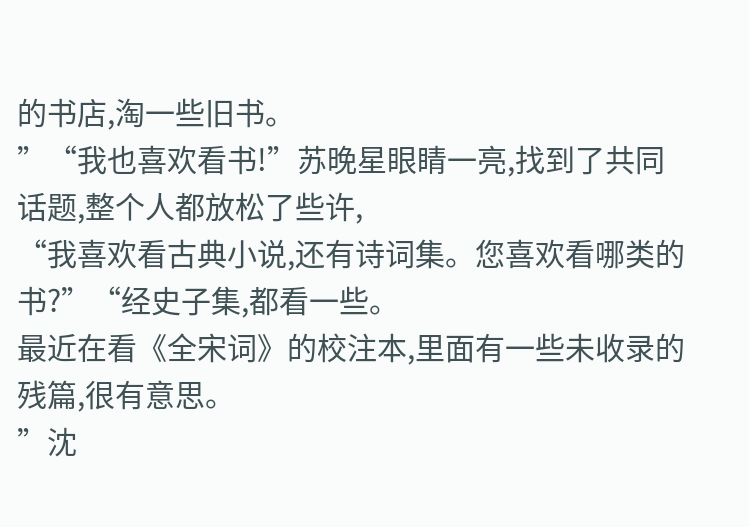的书店,淘一些旧书。
”“我也喜欢看书!”苏晚星眼睛一亮,找到了共同话题,整个人都放松了些许,
“我喜欢看古典小说,还有诗词集。您喜欢看哪类的书?”“经史子集,都看一些。
最近在看《全宋词》的校注本,里面有一些未收录的残篇,很有意思。
”沈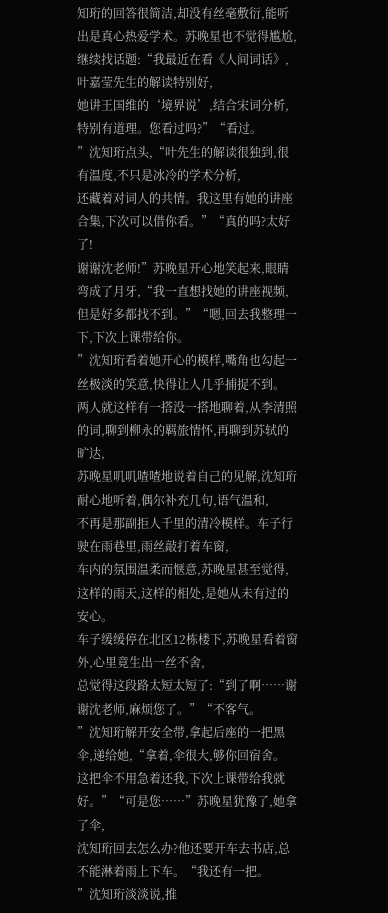知珩的回答很简洁,却没有丝毫敷衍,能听出是真心热爱学术。苏晚星也不觉得尴尬,
继续找话题:“我最近在看《人间词话》,叶嘉莹先生的解读特别好,
她讲王国维的‘境界说’,结合宋词分析,特别有道理。您看过吗?”“看过。
”沈知珩点头,“叶先生的解读很独到,很有温度,不只是冰冷的学术分析,
还藏着对词人的共情。我这里有她的讲座合集,下次可以借你看。”“真的吗?太好了!
谢谢沈老师!”苏晚星开心地笑起来,眼睛弯成了月牙,“我一直想找她的讲座视频,
但是好多都找不到。”“嗯,回去我整理一下,下次上课带给你。
”沈知珩看着她开心的模样,嘴角也勾起一丝极淡的笑意,快得让人几乎捕捉不到。
两人就这样有一搭没一搭地聊着,从李清照的词,聊到柳永的羁旅情怀,再聊到苏轼的旷达,
苏晚星叽叽喳喳地说着自己的见解,沈知珩耐心地听着,偶尔补充几句,语气温和,
不再是那副拒人千里的清冷模样。车子行驶在雨巷里,雨丝敲打着车窗,
车内的氛围温柔而惬意,苏晚星甚至觉得,这样的雨天,这样的相处,是她从未有过的安心。
车子缓缓停在北区12栋楼下,苏晚星看着窗外,心里竟生出一丝不舍,
总觉得这段路太短太短了:“到了啊……谢谢沈老师,麻烦您了。”“不客气。
”沈知珩解开安全带,拿起后座的一把黑伞,递给她,“拿着,伞很大,够你回宿舍。
这把伞不用急着还我,下次上课带给我就好。”“可是您……”苏晚星犹豫了,她拿了伞,
沈知珩回去怎么办?他还要开车去书店,总不能淋着雨上下车。“我还有一把。
”沈知珩淡淡说,推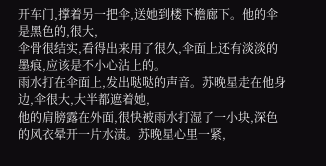开车门,撑着另一把伞,送她到楼下檐廊下。他的伞是黑色的,很大,
伞骨很结实,看得出来用了很久,伞面上还有淡淡的墨痕,应该是不小心沾上的。
雨水打在伞面上,发出哒哒的声音。苏晚星走在他身边,伞很大,大半都遮着她,
他的肩膀露在外面,很快被雨水打湿了一小块,深色的风衣晕开一片水渍。苏晚星心里一紧,